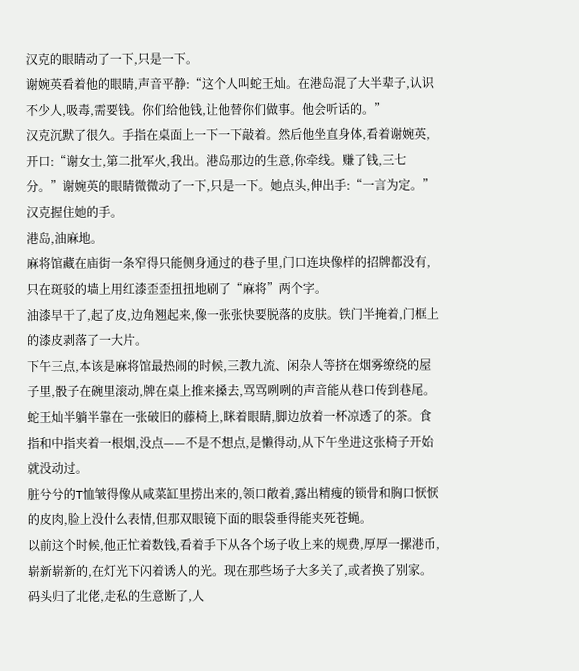汉克的眼睛动了一下,只是一下。
谢婉英看着他的眼睛,声音平静:“这个人叫蛇王灿。在港岛混了大半辈子,认识不少人,吸毒,需要钱。你们给他钱,让他替你们做事。他会听话的。”
汉克沉默了很久。手指在桌面上一下一下敲着。然后他坐直身体,看着谢婉英,开口:“谢女士,第二批军火,我出。港岛那边的生意,你牵线。赚了钱,三七分。”谢婉英的眼睛微微动了一下,只是一下。她点头,伸出手:“一言为定。”汉克握住她的手。
港岛,油麻地。
麻将馆藏在庙街一条窄得只能侧身通过的巷子里,门口连块像样的招牌都没有,只在斑驳的墙上用红漆歪歪扭扭地刷了“麻将”两个字。
油漆早干了,起了皮,边角翘起来,像一张张快要脱落的皮肤。铁门半掩着,门框上的漆皮剥落了一大片。
下午三点,本该是麻将馆最热闹的时候,三教九流、闲杂人等挤在烟雾缭绕的屋子里,骰子在碗里滚动,牌在桌上推来搡去,骂骂咧咧的声音能从巷口传到巷尾。
蛇王灿半躺半靠在一张破旧的藤椅上,眯着眼睛,脚边放着一杯凉透了的茶。食指和中指夹着一根烟,没点——不是不想点,是懒得动,从下午坐进这张椅子开始就没动过。
脏兮兮的T恤皱得像从咸菜缸里捞出来的,领口敞着,露出精瘦的锁骨和胸口恹恹的皮肉,脸上没什么表情,但那双眼镜下面的眼袋垂得能夹死苍蝇。
以前这个时候,他正忙着数钱,看着手下从各个场子收上来的规费,厚厚一摞港币,崭新崭新的,在灯光下闪着诱人的光。现在那些场子大多关了,或者换了别家。
码头归了北佬,走私的生意断了,人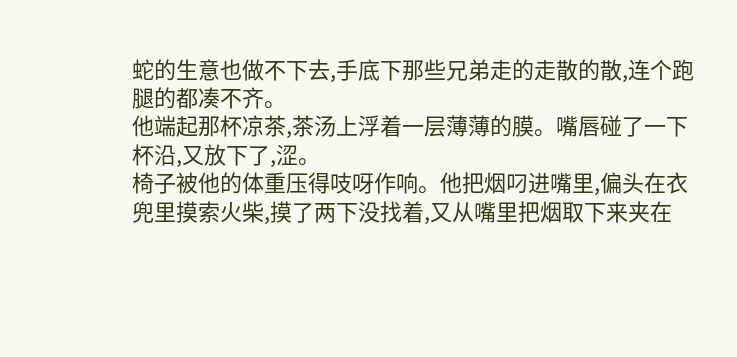蛇的生意也做不下去,手底下那些兄弟走的走散的散,连个跑腿的都凑不齐。
他端起那杯凉茶,茶汤上浮着一层薄薄的膜。嘴唇碰了一下杯沿,又放下了,涩。
椅子被他的体重压得吱呀作响。他把烟叼进嘴里,偏头在衣兜里摸索火柴,摸了两下没找着,又从嘴里把烟取下来夹在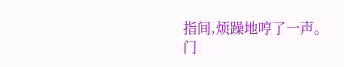指间,烦躁地哼了一声。
门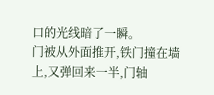口的光线暗了一瞬。
门被从外面推开,铁门撞在墙上,又弹回来一半,门轴